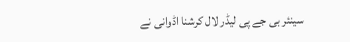سینئر بی جے پی لیڈر لال کرشنا اڈوانی نے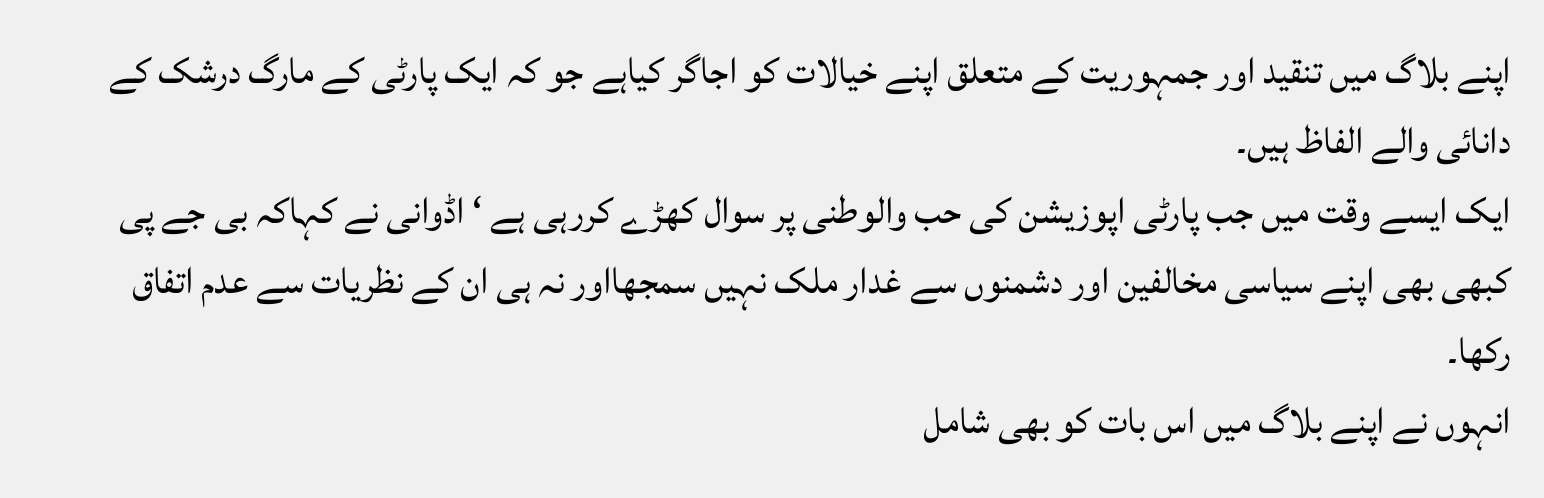اپنے بلاگ میں تنقید اور جمہوریت کے متعلق اپنے خیالات کو اجاگر کیاہے جو کہ ایک پارٹی کے مارگ درشک کے دانائی والے الفاظ ہیں۔
ایک ایسے وقت میں جب پارٹی اپوزیشن کی حب والوطنی پر سوال کھڑے کررہی ہے ‘ اڈوانی نے کہاکہ بی جے پی کبھی بھی اپنے سیاسی مخالفین اور دشمنوں سے غدار ملک نہیں سمجھااور نہ ہی ان کے نظریات سے عدم اتفاق رکھا۔
انہوں نے اپنے بلاگ میں اس بات کو بھی شامل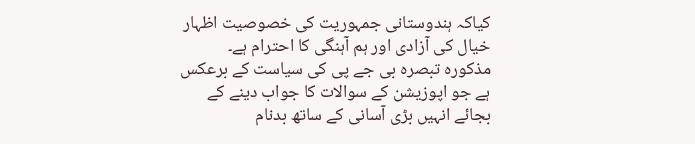کیاکہ ہندوستانی جمہوریت کی خصوصیت اظہار خیال کی آزادی اور ہم آہنگی کا احترام ہے۔
مذکورہ تبصرہ بی جے پی کی سیاست کے برعکس ہے جو اپوزیشن کے سوالات کا جواب دینے کے بجائے انہیں بڑی آسانی کے ساتھ بدنام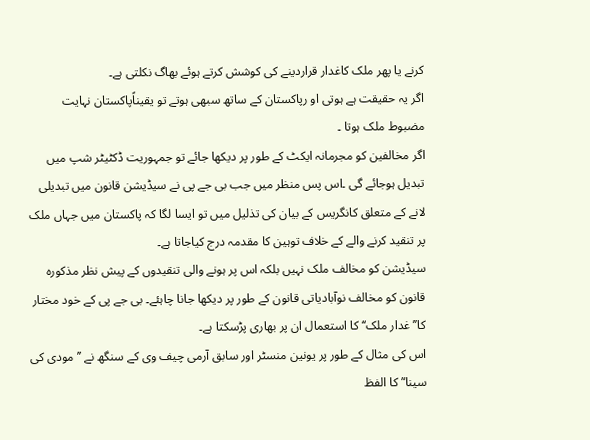کرنے یا پھر ملک کاغدار قراردینے کی کوشش کرتے ہوئے بھاگ نکلتی ہے۔
اگر یہ حقیقت ہے ہوتی او رپاکستان کے ساتھ سبھی ہوتے تو یقیناًپاکستان نہایت مضبوط ملک ہوتا ۔
اگر مخالفین کو مجرمانہ ایکٹ کے طور پر دیکھا جائے تو جمہوریت ڈکٹیٹر شپ میں تبدیل ہوجائے گی ۔اس پس منظر میں جب بی جے پی نے سیڈیشن قانون میں تبدیلی لانے کے متعلق کانگریس کے بیان کی تذلیل میں تو ایسا لگا کہ پاکستان میں جہاں ملک پر تنقید کرنے والے کے خلاف توہین کا مقدمہ درج کیاجاتا ہے۔
سیڈیشن کو مخالف ملک نہیں بلکہ اس پر ہونے والی تنقیدوں کے پیش نظر مذکورہ قانون کو مخالف نوآبادیاتی قانون کے طور پر دیکھا جانا چاہئے۔ بی جے پی کے خود مختار کا’’ غدار ملک‘‘ کا استعمال ان پر بھاری پڑسکتا ہے۔
اس کی مثال کے طور پر یونین منسٹر اور سابق آرمی چیف وی کے سنگھ نے ’’ مودی کی سینا‘’ کا الفظ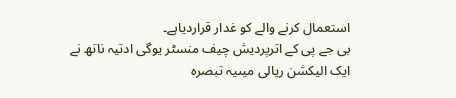استعمال کرنے والے کو غدار قراردیاہے۔
بی جے پی کے اترپردیش چیف منسٹر یوگی ادتیہ ناتھ نے ایک الیکشن ریالی میںیہ تبصرہ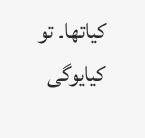کیاتھا۔ تو کیایوگی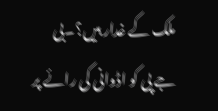ملک کے غدار ہیں؟۔بی جے پی کو اڈوانی کی رائے پر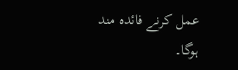عمل کرنے فائدہ مند ہوگا۔